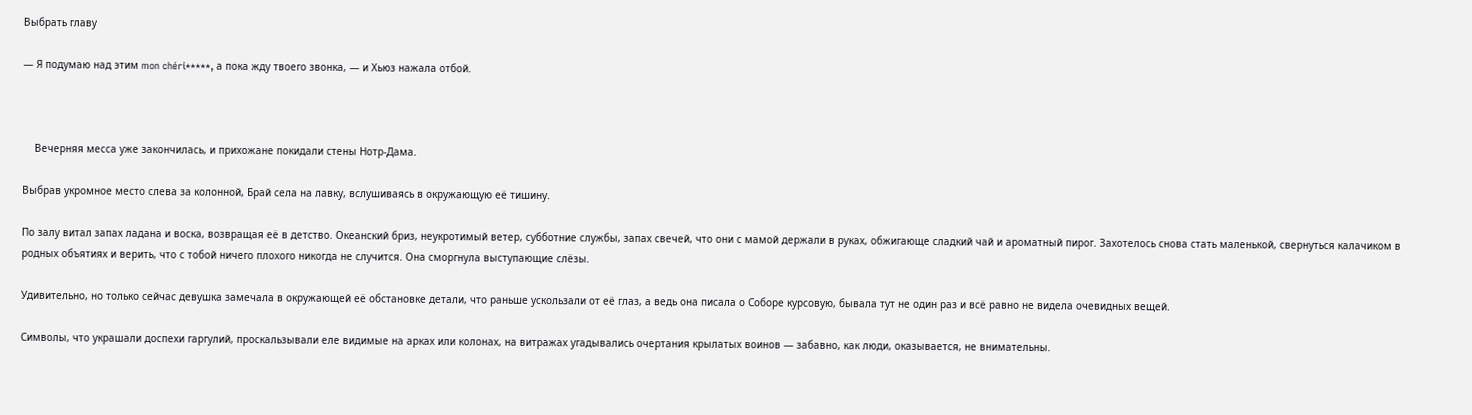Выбрать главу

— Я подумаю над этим mon chéri*****, а пока жду твоего звонка, — и Хьюз нажала отбой.



    Вечерняя месса уже закончилась, и прихожане покидали стены Нотр-Дама.

Выбрав укромное место слева за колонной, Брай села на лавку, вслушиваясь в окружающую её тишину.

По залу витал запах ладана и воска, возвращая её в детство. Океанский бриз, неукротимый ветер, субботние службы, запах свечей, что они с мамой держали в руках, обжигающе сладкий чай и ароматный пирог. Захотелось снова стать маленькой, свернуться калачиком в родных объятиях и верить, что с тобой ничего плохого никогда не случится. Она сморгнула выступающие слёзы.

Удивительно, но только сейчас девушка замечала в окружающей её обстановке детали, что раньше ускользали от её глаз, а ведь она писала о Соборе курсовую, бывала тут не один раз и всё равно не видела очевидных вещей.

Символы, что украшали доспехи гаргулий, проскальзывали еле видимые на арках или колонах, на витражах угадывались очертания крылатых воинов — забавно, как люди, оказывается, не внимательны.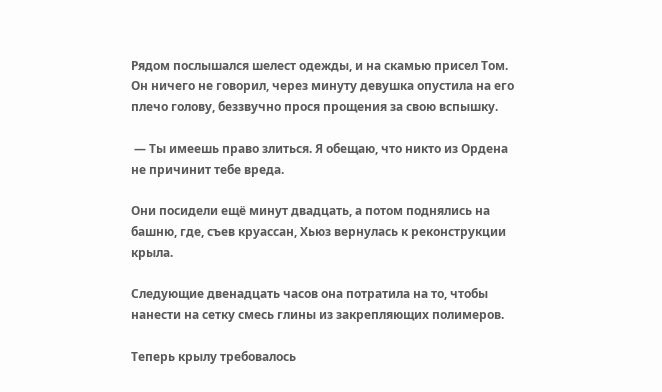Рядом послышался шелест одежды, и на скамью присел Том. Он ничего не говорил, через минуту девушка опустила на его плечо голову, беззвучно прося прощения за свою вспышку.

 — Ты имеешь право злиться. Я обещаю, что никто из Ордена не причинит тебе вреда.

Они посидели ещё минут двадцать, а потом поднялись на башню, где, съев круассан, Хьюз вернулась к реконструкции крыла.

Следующие двенадцать часов она потратила на то, чтобы нанести на сетку смесь глины из закрепляющих полимеров.

Теперь крылу требовалось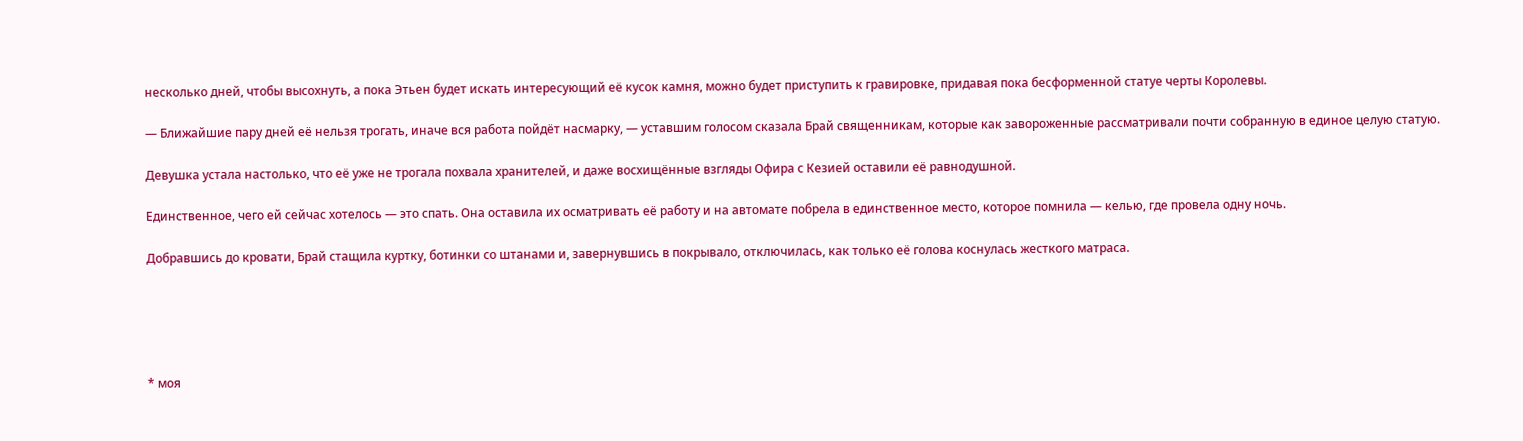несколько дней, чтобы высохнуть, а пока Этьен будет искать интересующий её кусок камня, можно будет приступить к гравировке, придавая пока бесформенной статуе черты Королевы.

— Ближайшие пару дней её нельзя трогать, иначе вся работа пойдёт насмарку, — уставшим голосом сказала Брай священникам, которые как завороженные рассматривали почти собранную в единое целую статую.

Девушка устала настолько, что её уже не трогала похвала хранителей, и даже восхищённые взгляды Офира с Кезией оставили её равнодушной.

Единственное, чего ей сейчас хотелось — это спать. Она оставила их осматривать её работу и на автомате побрела в единственное место, которое помнила — келью, где провела одну ночь.

Добравшись до кровати, Брай стащила куртку, ботинки со штанами и, завернувшись в покрывало, отключилась, как только её голова коснулась жесткого матраса.





* моя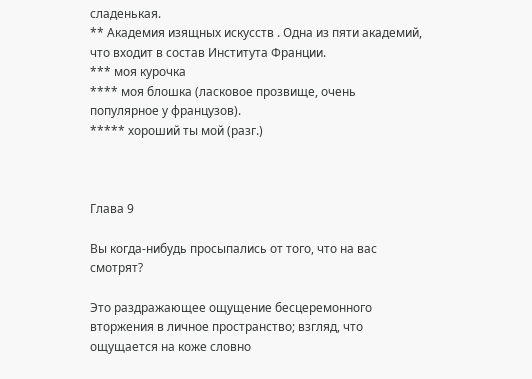сладенькая.
** Академия изящных искусств . Одна из пяти академий, что входит в состав Института Франции.
*** моя курочка
**** моя блошка (ласковое прозвище, очень популярное у французов).
***** хороший ты мой (разг.)



Глава 9

Вы когда-нибудь просыпались от того, что на вас смотрят?

Это раздражающее ощущение бесцеремонного вторжения в личное пространство; взгляд, что ощущается на коже словно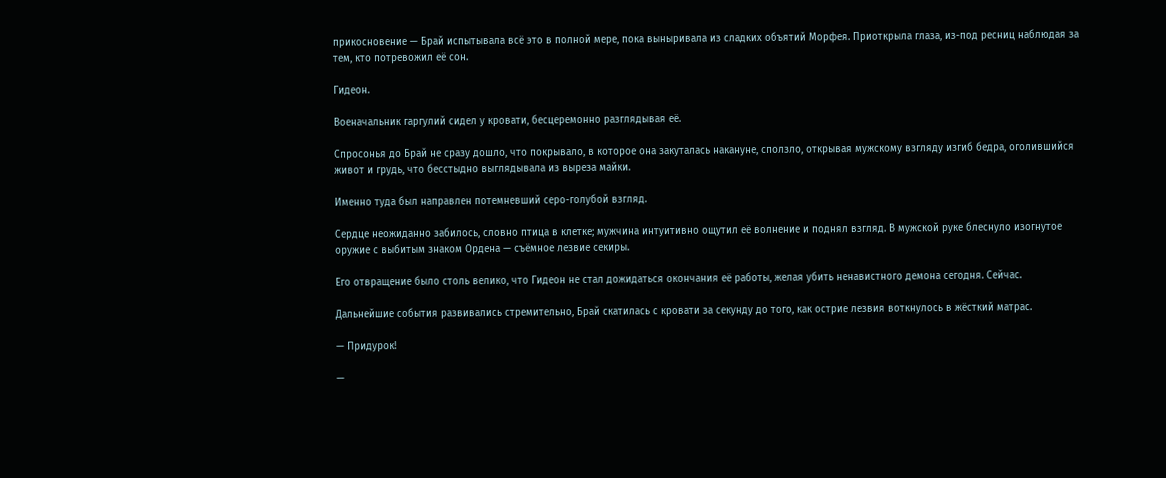прикосновение — Брай испытывала всё это в полной мере, пока выныривала из сладких объятий Морфея. Приоткрыла глаза, из-под ресниц наблюдая за тем, кто потревожил её сон.

Гидеон.

Военачальник гаргулий сидел у кровати, бесцеремонно разглядывая её.

Спросонья до Брай не сразу дошло, что покрывало, в которое она закуталась накануне, сползло, открывая мужскому взгляду изгиб бедра, оголившийся живот и грудь, что бесстыдно выглядывала из выреза майки.

Именно туда был направлен потемневший серо-голубой взгляд.

Сердце неожиданно забилось, словно птица в клетке; мужчина интуитивно ощутил её волнение и поднял взгляд. В мужской руке блеснуло изогнутое оружие с выбитым знаком Ордена — съёмное лезвие секиры.

Его отвращение было столь велико, что Гидеон не стал дожидаться окончания её работы, желая убить ненавистного демона сегодня. Сейчас.

Дальнейшие события развивались стремительно, Брай скатилась с кровати за секунду до того, как острие лезвия воткнулось в жёсткий матрас.

— Придурок!

—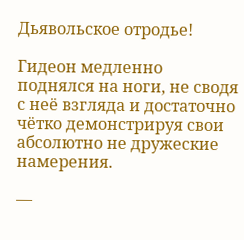Дьявольское отродье!

Гидеон медленно поднялся на ноги, не сводя с неё взгляда и достаточно чётко демонстрируя свои абсолютно не дружеские намерения.

—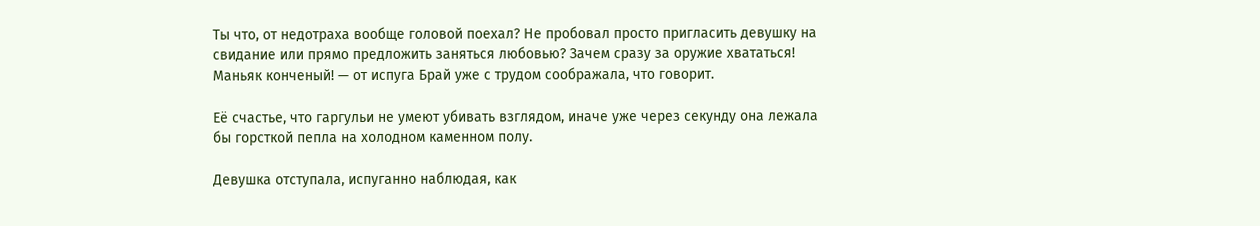Ты что, от недотраха вообще головой поехал? Не пробовал просто пригласить девушку на свидание или прямо предложить заняться любовью? Зачем сразу за оружие хвататься! Маньяк конченый! — от испуга Брай уже с трудом соображала, что говорит.

Её счастье, что гаргульи не умеют убивать взглядом, иначе уже через секунду она лежала бы горсткой пепла на холодном каменном полу.

Девушка отступала, испуганно наблюдая, как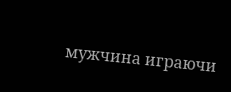мужчина играючи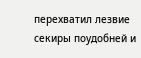перехватил лезвие секиры поудобней и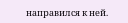направился к ней.